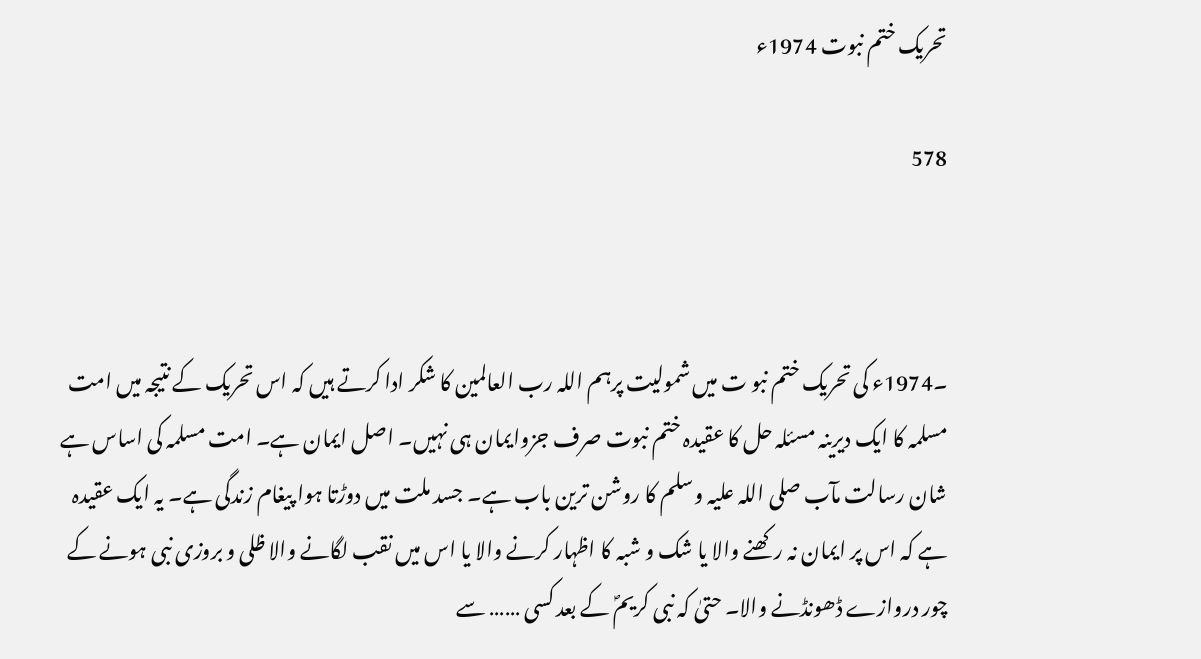تحریک ختم نبوت 1974ء

578



۔1974ء کی تحریک ختم نبو ت میں شمولیت پرہم اللہ رب العالمین کا شکر ادا کرتے ہیں کہ اس تحریک کے نتیجہ میں امت مسلمہ کا ایک دیرینہ مسئلہ حل کا عقیدہ ختم نبوت صرف جزوایمان ہی نہیں۔ اصل ایمان ہے۔ امت مسلمہ کی اساس ہے شان رسالت مآب صلی اللہ علیہ وسلم کا روشن ترین باب ہے۔ جسد ملت میں دوڑتا ہوا پیغام زندگی ہے۔ یہ ایک عقیدہ ہے کہ اس پر ایمان نہ رکھنے والا یا شک و شبہ کا اظہار کرنے والا یا اس میں نقب لگانے والا ظلی و بروزی نبی ہونے کے چور دروازے ڈھونڈنے والا۔ حتیٰ کہ نبی کریمؐ کے بعد کسی …… سے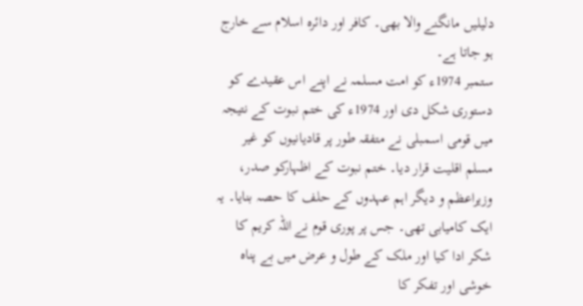دلیلیں مانگنے والا بھی۔ کافر اور دائرہ اسلام سے خارج ہو جاتا ہے۔
ستمبر 1974ء کو امت مسلمہ نے اپنے اس عقیدے کو دستوری شکل دی اور 1974ء کی ختم نبوت کے نتیجہ میں قومی اسمبلی نے متفقہ طور پر قادیانیوں کو غیر مسلم اقلیت قرار دیا۔ ختم نبوت کے اظہارکو صدر، وزیراعظم و دیگر اہم عہدوں کے حلف کا حصہ بنایا۔ یہ ایک کامیابی تھی۔ جس پر پوری قوم نے اللہ کریم کا شکر ادا کیا اور ملک کے طول و عرض میں بے پناہ خوشی اور تفکر کا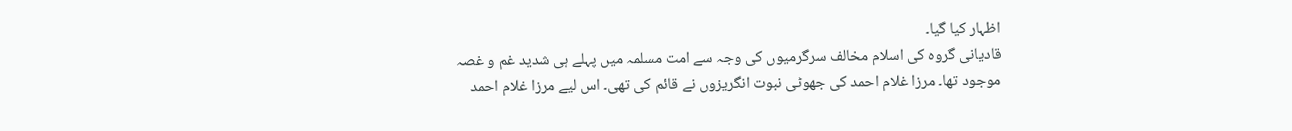اظہار کیا گیا۔
قادیانی گروہ کی اسلام مخالف سرگرمیوں کی وجہ سے امت مسلمہ میں پہلے ہی شدید غم و غصہ موجود تھا۔ مرزا غلام احمد کی جھوٹی نبوت انگریزوں نے قائم کی تھی۔ اس لیے مرزا غلام احمد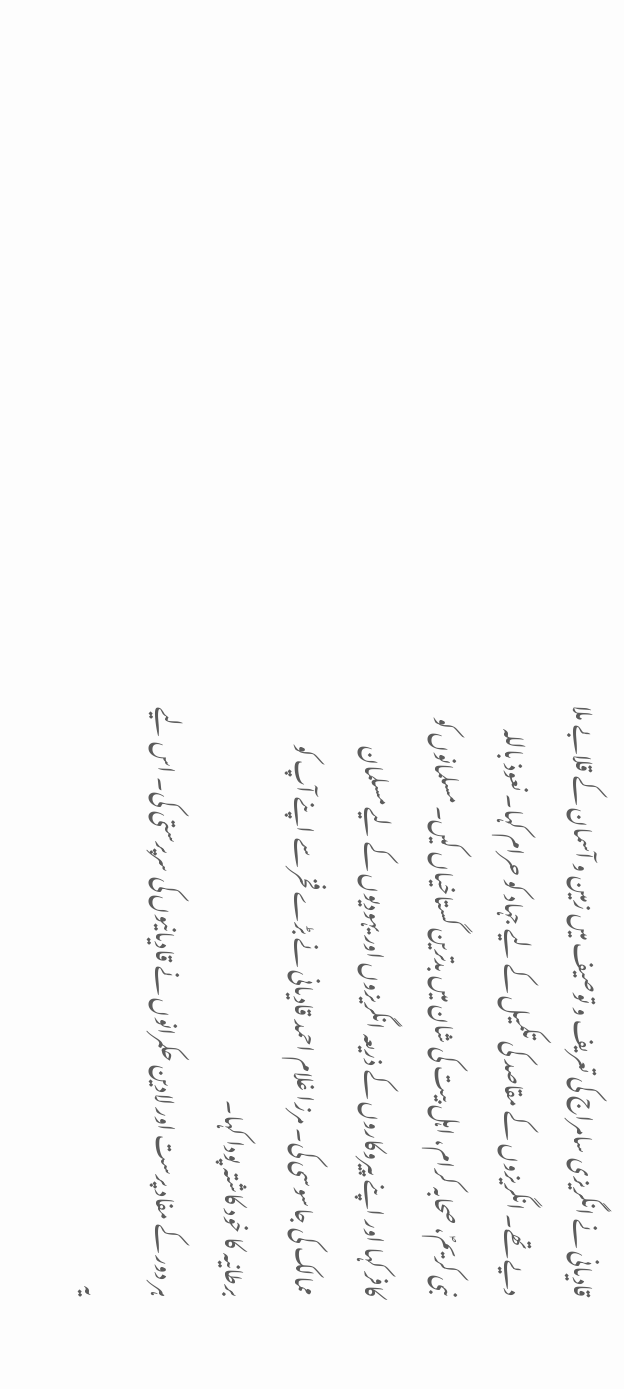قادیانی نے انگریزی سامراج کی تعریف و توصیف میں زمین و آسمان کے قلابے ملا دیے تھے۔ انگریزوں کے مقاصد کی تکمیل کے لیے جہاد کو حرام کہا۔ نعوذ باللہ نبی کریمؐ، صحابہ کرام، اہل بیت کی شان میں بدترین گستاخیاں کیں۔ مسلمانوں کو کافر کہا اور اپنے پیروکاروں کے ذریعہ انگریزوں اور یہودیوں کے لیے مسلمان ممالک کی جاسوسی کی۔ مرزا غلام احمد قادیانی نے بڑے فخر سے اپنے آپ کو برطانیہ کا خود کاشتہ پودا کہا۔
ہر دور کے مفاد پرست اور لادین حکمرانوں نے قادیانیوں کی سرپرستی کی۔ اس لیے یہ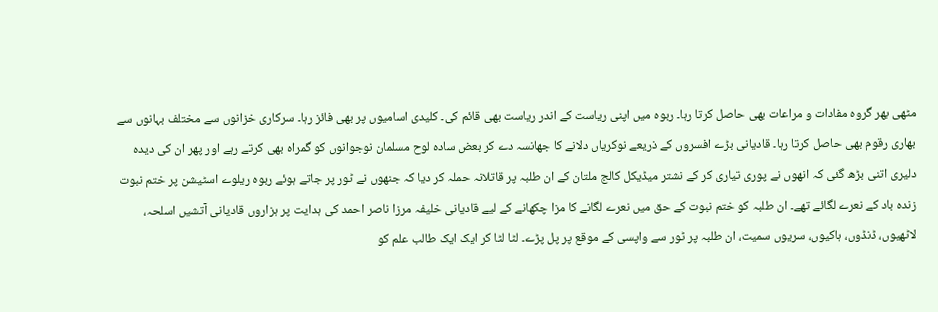مٹھی بھر گروہ مفادات و مراعات بھی حاصل کرتا رہا۔ ربوہ میں اپنی ریاست کے اندر ریاست بھی قائم کی۔ کلیدی اسامیوں پر بھی فائز رہا۔ سرکاری خزانوں سے مختلف بہانوں سے بھاری رقوم بھی حاصل کرتا رہا۔ قادیانی بڑے افسروں کے ذریعے نوکریاں دلانے کا جھانسہ دے کر بعض سادہ لوح مسلمان نوجوانوں کو گمراہ بھی کرتے رہے اور پھر ان کی دیدہ دلیری اتنی بڑھ گئی کہ انھوں نے پوری تیاری کر کے نشتر میڈیکل کالج ملتان کے ان طلبہ پر قاتلانہ حملہ کر دیا کہ جنھوں نے ٹور پر جاتے ہوئے ربوہ ریلوے اسٹیشن پر ختم نبوت زندہ باد کے نعرے لگائے تھے۔ ان طلبہ کو ختم نبوت کے حق میں نعرے لگانے کا مزا چکھانے کے لیے قادیانی خلیفہ مرزا ناصر احمد کی ہدایت پر ہزاروں قادیانی آتشیں اسلحہ، لاٹھیوں، ڈنڈوں، ہاکیوں، سریوں سمیت، ان طلبہ پر ٹور سے واپسی کے موقع پر پل پڑے۔ لٹا لٹا کر ایک ایک طالب علم کو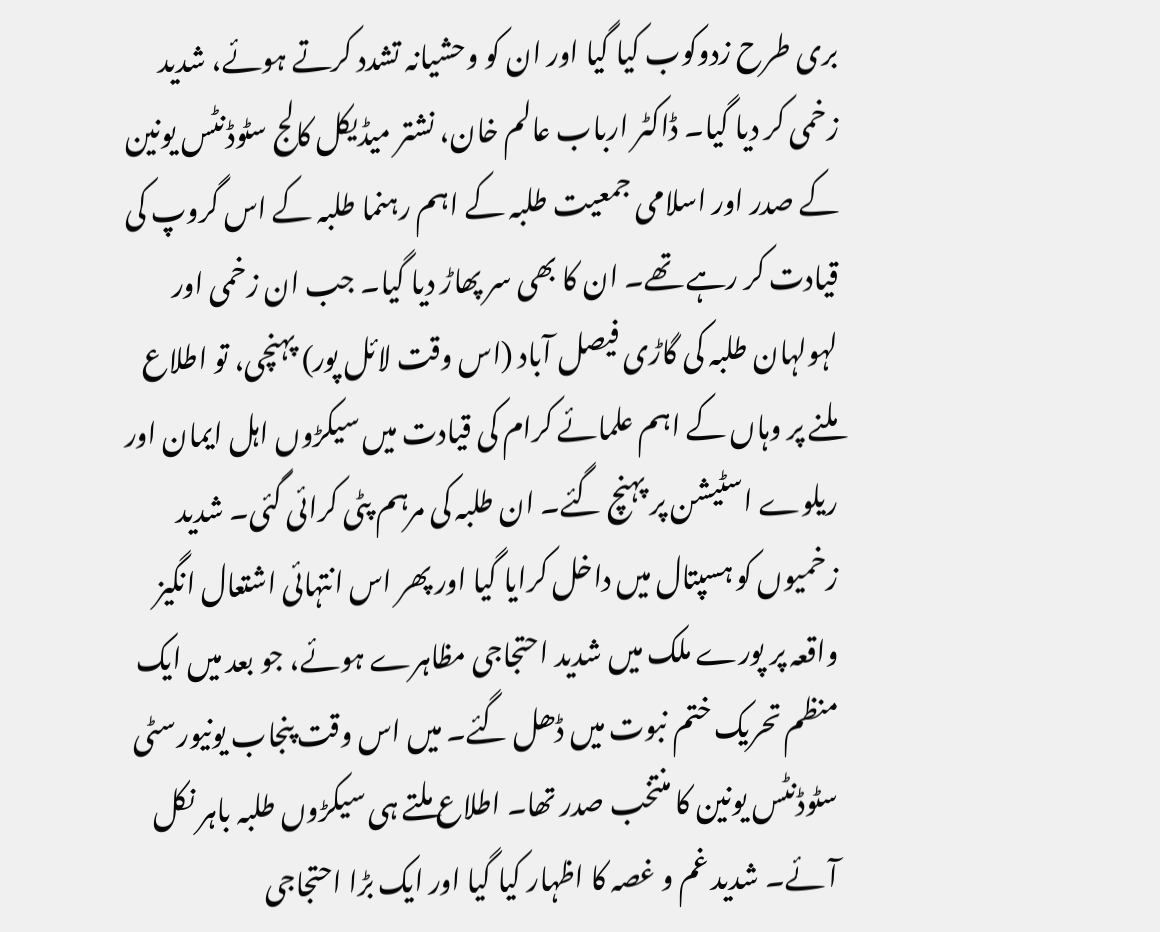بری طرح زدوکوب کیا گیا اور ان کو وحشیانہ تشدد کرتے ہوئے، شدید زخمی کر دیا گیا۔ ڈاکٹر ارباب عالم خان، نشتر میڈیکل کالج سٹوڈنٹس یونین کے صدر اور اسلامی جمعیت طلبہ کے اہم رہنما طلبہ کے اس گروپ کی قیادت کر رہے تھے۔ ان کا بھی سر پھاڑ دیا گیا۔ جب ان زخمی اور لہولہان طلبہ کی گاڑی فیصل آباد (اس وقت لائل پور) پہنچی، تو اطلاع ملنے پر وہاں کے اہم علمائے کرام کی قیادت میں سیکڑوں اہل ایمان اور ریلوے اسٹیشن پر پہنچ گئے۔ ان طلبہ کی مرہم پٹی کرائی گئی۔ شدید زخمیوں کو ہسپتال میں داخل کرایا گیا اور پھر اس انتہائی اشتعال انگیز واقعہ پر پورے ملک میں شدید احتجاجی مظاہرے ہوئے، جو بعد میں ایک منظم تحریک ختم نبوت میں ڈھل گئے۔ میں اس وقت پنجاب یونیورسٹی سٹوڈنٹس یونین کا منتخب صدر تھا۔ اطلاع ملتے ہی سیکڑوں طلبہ باہر نکل آئے۔ شدید غم و غصہ کا اظہار کیا گیا اور ایک بڑا احتجاجی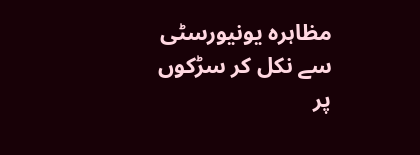مظاہرہ یونیورسٹی سے نکل کر سڑکوں پر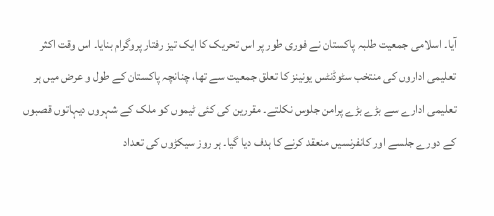آیا۔ اسلامی جمعیت طلبہ پاکستان نے فوری طور پر اس تحریک کا ایک تیز رفتار پروگرام بنایا۔ اس وقت اکثر تعلیمی اداروں کی منتخب سٹوڈنٹس یونینز کا تعلق جمعیت سے تھا، چنانچہ پاکستان کے طول و عرض میں ہر تعلیمی ادارے سے بڑے بڑے پرامن جلوس نکلتے۔ مقررین کی کئی ٹیموں کو ملک کے شہروں دیہاتوں قصبوں کے دورے جلسے اور کانفرنسیں منعقد کرنے کا ہدف دیا گیا۔ ہر روز سیکڑوں کی تعداد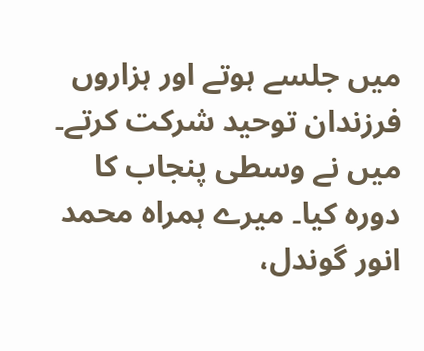میں جلسے ہوتے اور ہزاروں فرزندان توحید شرکت کرتے۔ میں نے وسطی پنجاب کا دورہ کیا۔ میرے ہمراہ محمد انور گوندل،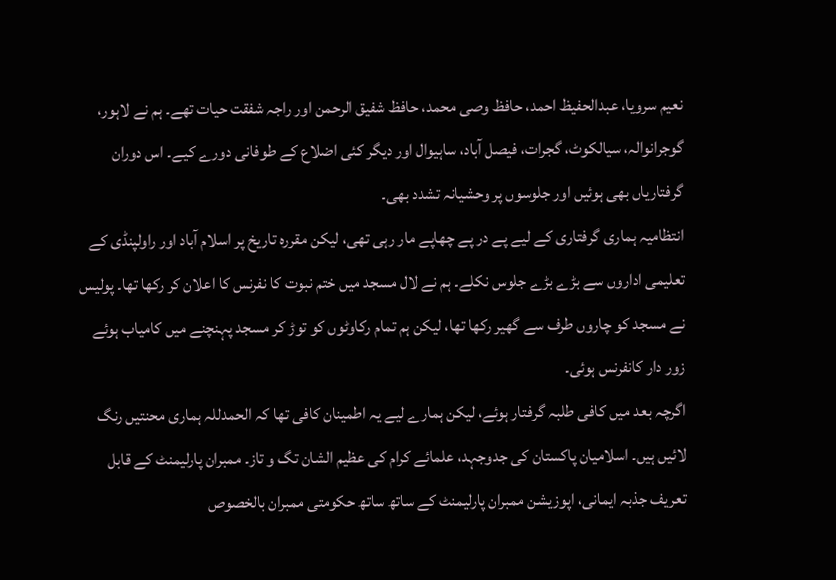نعیم سرویا، عبدالحفیظ احمد، حافظ وصی محمد، حافظ شفیق الرحمن اور راجہ شفقت حیات تھے۔ ہم نے لاہور، گوجرانوالہ، سیالکوٹ، گجرات، فیصل آباد، ساہیوال اور دیگر کئی اضلاع کے طوفانی دورے کیے۔ اس دوران گرفتاریاں بھی ہوئیں اور جلوسوں پر وحشیانہ تشدد بھی۔
انتظامیہ ہماری گرفتاری کے لیے پے در پے چھاپے مار رہی تھی، لیکن مقررہ تاریخ پر اسلام آباد اور راولپنڈی کے تعلیمی اداروں سے بڑے بڑے جلوس نکلے۔ ہم نے لال مسجد میں ختم نبوت کا نفرنس کا اعلان کر رکھا تھا۔ پولیس نے مسجد کو چاروں طرف سے گھیر رکھا تھا، لیکن ہم تمام رکاوٹوں کو توڑ کر مسجد پہنچنے میں کامیاب ہوئے زور دار کانفرنس ہوئی۔
اگرچہ بعد میں کافی طلبہ گرفتار ہوئے، لیکن ہمارے لیے یہ اطمینان کافی تھا کہ الحمدللہ ہماری محنتیں رنگ لائیں ہیں۔ اسلامیان پاکستان کی جدوجہد، علمائے کرام کی عظیم الشان تگ و تاز۔ ممبران پارلیمنٹ کے قابل تعریف جذبہ ایمانی، اپوزیشن ممبران پارلیمنٹ کے ساتھ ساتھ حکومتی ممبران بالخصوص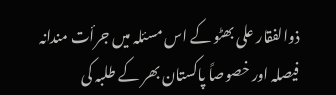ذوالفقار علی بھٹو کے اس مسئلہ میں جرأت مندانہ فیصلہ اور خصوصاً پاکستان بھر کے طلبہ کی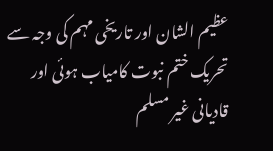عظیم الشان اور تاریخی مہم کی وجہ سے تحریک ختم نبوت کامیاب ہوئی اور قادیانی غیر مسلم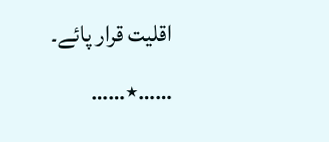اقلیت قرار پائے۔
……٭……